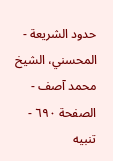حدود الشريعة - المحسني، الشيخ محمد آصف - الصفحة ٦٩٠ - تنبيه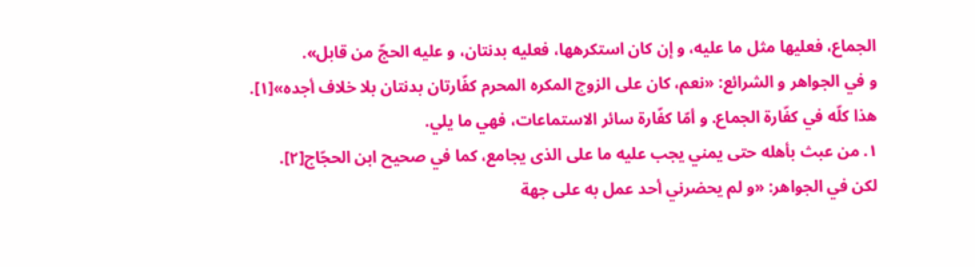الجماع، فعليها مثل ما عليه، و إن كان استكرهها، فعليه بدنتان، و عليه الحجّ من قابل».
و في الجواهر و الشرائع: «نعم، كان على الزوج المكره المحرم كفّارتان بدنتان بلا خلاف أجده»[١].
هذا كلّه في كفّارة الجماع. و أمّا كفّارة سائر الاستماعات، فهي ما يلي.
١. من عبث بأهله حتى يمني يجب عليه ما على الذى يجامع، كما في صحيح ابن الحجّاج[٢].
لكن في الجواهر: «و لم يحضرني أحد عمل به على جهة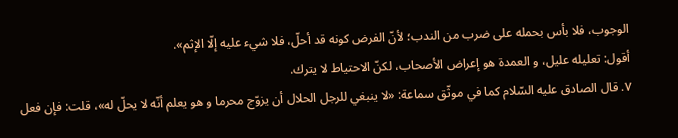الوجوب، فلا بأس بحمله على ضرب من الندب؛ لأنّ الفرض كونه قد أحلّ، فلا شيء عليه إلّا الإثم».
أقول: تعليله عليل، و العمدة هو إعراض الأصحاب، لكنّ الاحتياط لا يترك.
٧. قال الصادق عليه السّلام كما في موثّق سماعة: «لا ينبغي للرجل الحلال أن يزوّج محرما و هو يعلم أنّه لا يحلّ له»، قلت: فإن فعل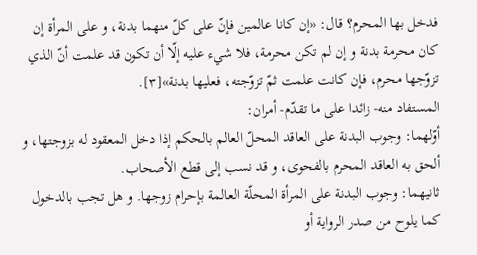فدخل بها المحرم؟ قال: «إن كانا عالمين فإنّ على كلّ منهما بدنة، و على المرأة إن كان محرمة بدنة و إن لم تكن محرمة، فلا شيء عليه إلّا أن تكون قد علمت أنّ الذي تزوّجها محرم، فإن كانت علمت ثمّ تزوّجته، فعليها بدنة»[٣].
المستفاد منه- زائدا على ما تقدّم- أمران:
أوّلهما: وجوب البدنة على العاقد المحلّ العالم بالحكم إذا دخل المعقود له بزوجتها، و ألحق به العاقد المحرم بالفحوى، و قد نسب إلى قطع الأصحاب.
ثانيهما: وجوب البدنة على المرأة المحلّة العالمة بإحرام زوجها. و هل تجب بالدخول كما يلوح من صدر الرواية أو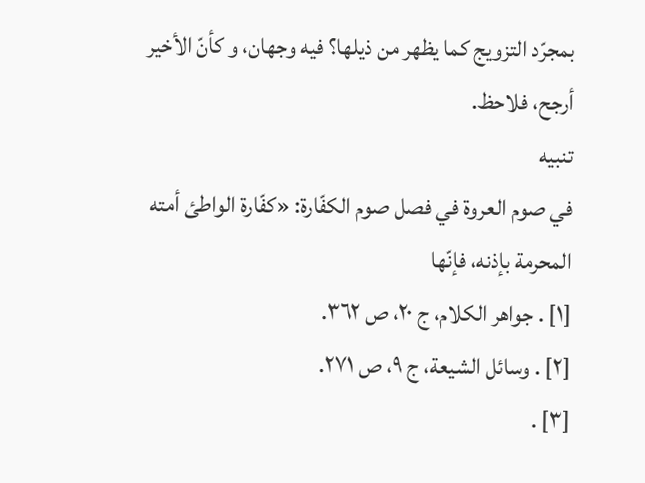بمجرّد التزويج كما يظهر من ذيلها؟ فيه وجهان، و كأنّ الأخير أرجح، فلاحظ.
تنبيه
في صوم العروة في فصل صوم الكفّارة: «كفّارة الواطئ أمته المحرمة بإذنه، فإنّها
[١] . جواهر الكلام، ج ٢٠، ص ٣٦٢.
[٢] . وسائل الشيعة، ج ٩، ص ٢٧١.
[٣] .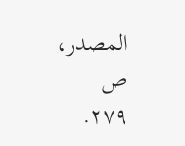المصدر، ص ٢٧٩.